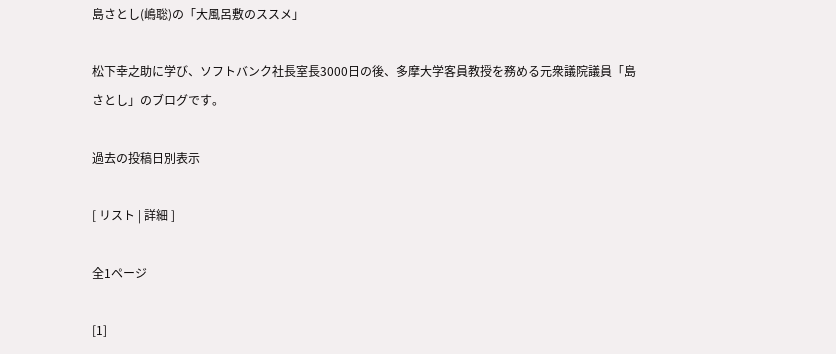島さとし(嶋聡)の「大風呂敷のススメ」

松下幸之助に学び、ソフトバンク社長室長3000日の後、多摩大学客員教授を務める元衆議院議員「島さとし」のブログです。

過去の投稿日別表示

[ リスト | 詳細 ]

全1ページ

[1]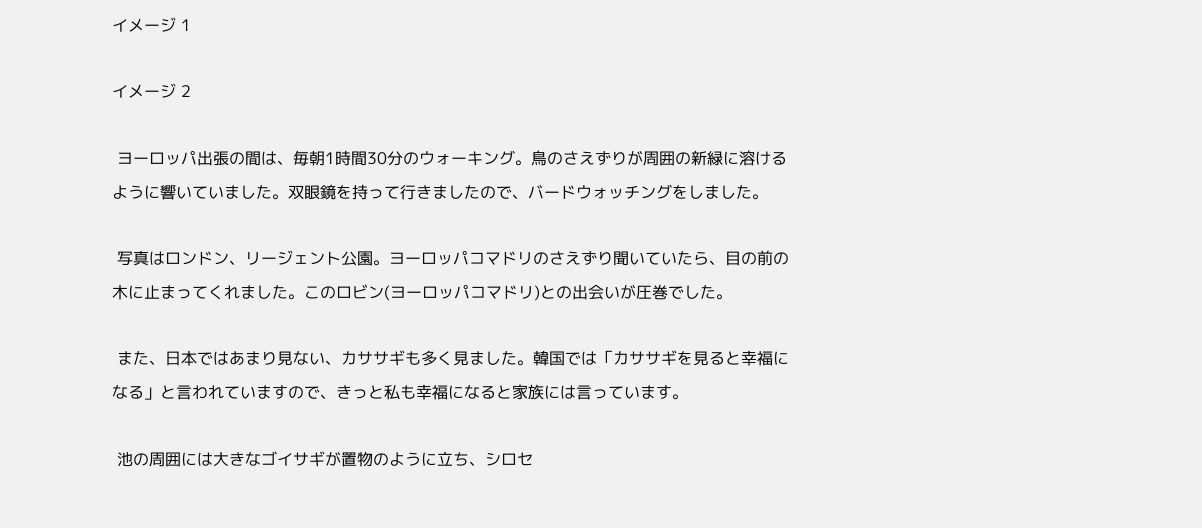イメージ 1

イメージ 2

 ヨーロッパ出張の間は、毎朝1時間30分のウォーキング。鳥のさえずりが周囲の新緑に溶けるように響いていました。双眼鏡を持って行きましたので、バードウォッチングをしました。

 写真はロンドン、リージェント公園。ヨーロッパコマドリのさえずり聞いていたら、目の前の木に止まってくれました。このロビン(ヨーロッパコマドリ)との出会いが圧巻でした。

 また、日本ではあまり見ない、カササギも多く見ました。韓国では「カササギを見ると幸福になる」と言われていますので、きっと私も幸福になると家族には言っています。

 池の周囲には大きなゴイサギが置物のように立ち、シロセ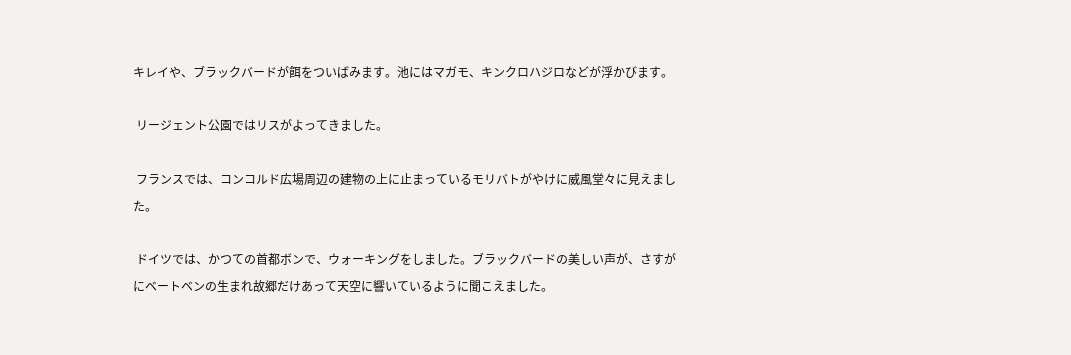キレイや、ブラックバードが餌をついばみます。池にはマガモ、キンクロハジロなどが浮かびます。

 リージェント公園ではリスがよってきました。

 フランスでは、コンコルド広場周辺の建物の上に止まっているモリバトがやけに威風堂々に見えました。

 ドイツでは、かつての首都ボンで、ウォーキングをしました。ブラックバードの美しい声が、さすがにベートベンの生まれ故郷だけあって天空に響いているように聞こえました。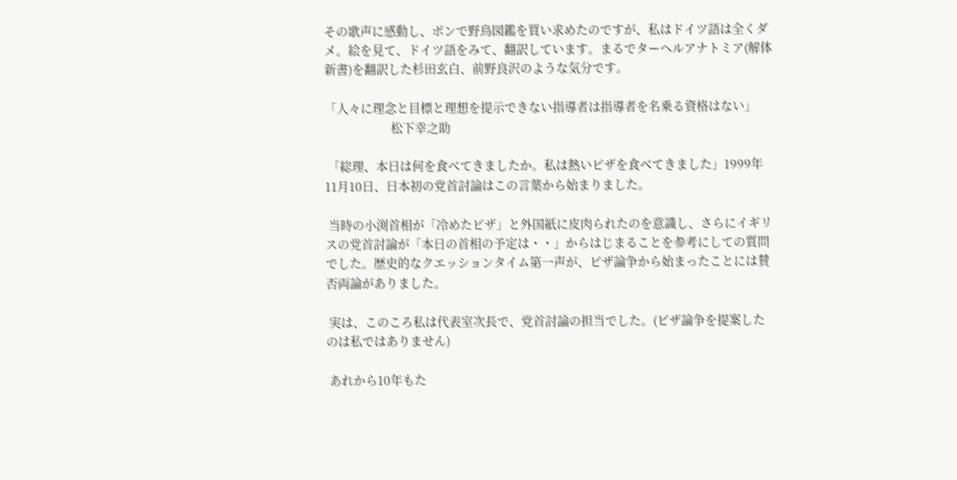その歌声に感動し、ボンで野鳥図鑑を買い求めたのですが、私はドイツ語は全くダメ。絵を見て、ドイツ語をみて、翻訳しています。まるでターヘルアナトミア(解体新書)を翻訳した杉田玄白、前野良沢のような気分です。

「人々に理念と目標と理想を提示できない指導者は指導者を名乗る資格はない」
                      松下幸之助

 「総理、本日は何を食べてきましたか。私は熱いピザを食べてきました」1999年11月10日、日本初の党首討論はこの言葉から始まりました。

 当時の小渕首相が「冷めたピザ」と外国紙に皮肉られたのを意識し、さらにイギリスの党首討論が「本日の首相の予定は・・」からはじまることを参考にしての質問でした。歴史的なクエッションタイム第一声が、ピザ論争から始まったことには賛否両論がありました。

 実は、このころ私は代表室次長で、党首討論の担当でした。(ピザ論争を提案したのは私ではありません)

 あれから10年もた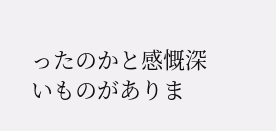ったのかと感慨深いものがありま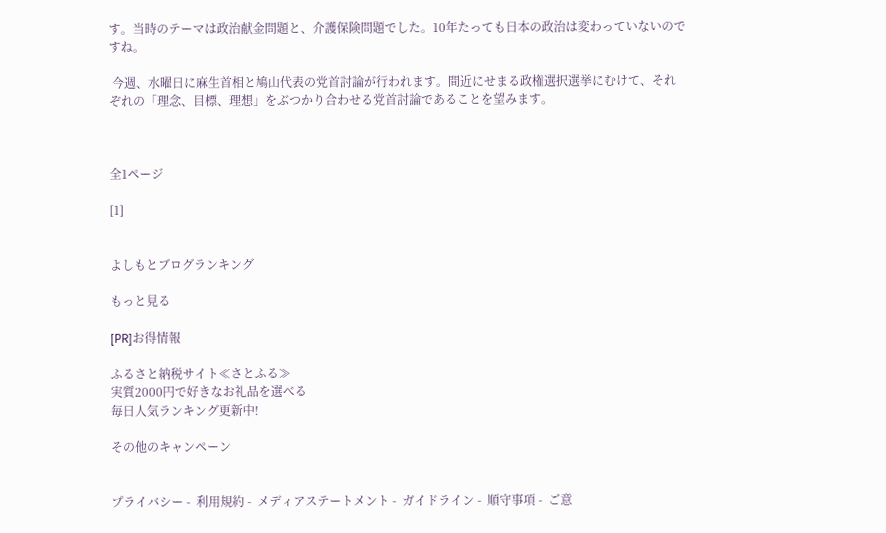す。当時のテーマは政治献金問題と、介護保険問題でした。10年たっても日本の政治は変わっていないのですね。

 今週、水曜日に麻生首相と鳩山代表の党首討論が行われます。間近にせまる政権選択選挙にむけて、それぞれの「理念、目標、理想」をぶつかり合わせる党首討論であることを望みます。



全1ページ

[1]


よしもとブログランキング

もっと見る

[PR]お得情報

ふるさと納税サイト≪さとふる≫
実質2000円で好きなお礼品を選べる
毎日人気ランキング更新中!

その他のキャンペーン


プライバシー -  利用規約 -  メディアステートメント -  ガイドライン -  順守事項 -  ご意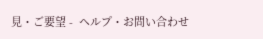見・ご要望 -  ヘルプ・お問い合わせ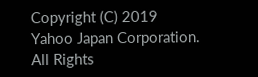Copyright (C) 2019 Yahoo Japan Corporation. All Rights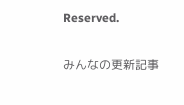Reserved.

みんなの更新記事